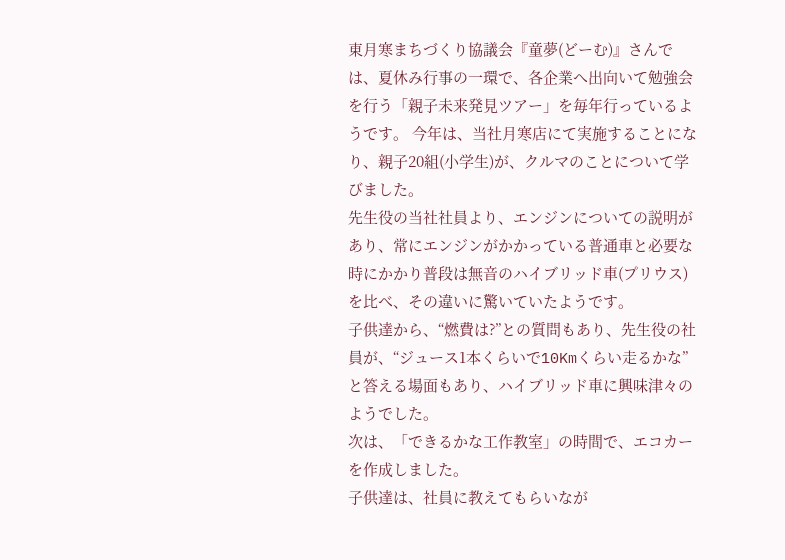東月寒まちづくり協議会『童夢(どーむ)』さんでは、夏休み行事の一環で、各企業へ出向いて勉強会を行う「親子未来発見ツアー」を毎年行っているようです。 今年は、当社月寒店にて実施することになり、親子20組(小学生)が、クルマのことについて学びました。
先生役の当社社員より、エンジンについての説明があり、常にエンジンがかかっている普通車と必要な時にかかり普段は無音のハイブリッド車(プリウス)を比べ、その違いに驚いていたようです。
子供達から、“燃費は?”との質問もあり、先生役の社員が、“ジュース1本くらいで10Kmくらい走るかな”と答える場面もあり、ハイブリッド車に興味津々のようでした。
次は、「できるかな工作教室」の時間で、エコカーを作成しました。
子供達は、社員に教えてもらいなが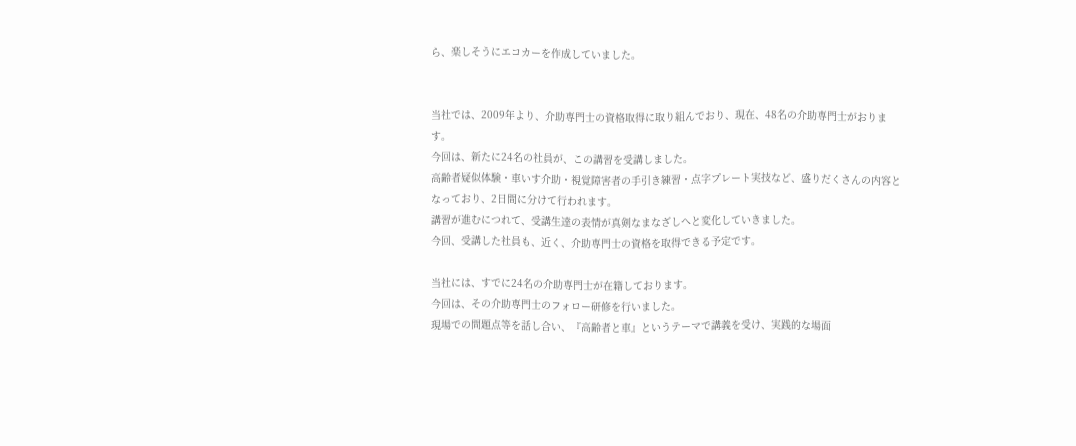ら、楽しそうにエコカーを作成していました。


当社では、2009年より、介助専門士の資格取得に取り組んでおり、現在、48名の介助専門士がおります。
今回は、新たに24名の社員が、この講習を受講しました。
高齢者疑似体験・車いす介助・視覚障害者の手引き練習・点字プレート実技など、盛りだくさんの内容となっており、2日間に分けて行われます。
講習が進むにつれて、受講生達の表情が真剣なまなざしへと変化していきました。
今回、受講した社員も、近く、介助専門士の資格を取得できる予定です。

当社には、すでに24名の介助専門士が在籍しております。
今回は、その介助専門士のフォロー研修を行いました。
現場での問題点等を話し合い、『高齢者と車』というテーマで講義を受け、実践的な場面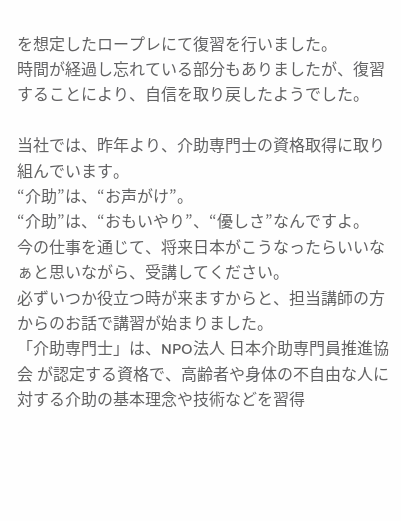を想定したロープレにて復習を行いました。
時間が経過し忘れている部分もありましたが、復習することにより、自信を取り戻したようでした。

当社では、昨年より、介助専門士の資格取得に取り組んでいます。
“介助”は、“お声がけ”。
“介助”は、“おもいやり”、“優しさ”なんですよ。
今の仕事を通じて、将来日本がこうなったらいいなぁと思いながら、受講してください。
必ずいつか役立つ時が来ますからと、担当講師の方からのお話で講習が始まりました。
「介助専門士」は、NPO法人 日本介助専門員推進協会 が認定する資格で、高齢者や身体の不自由な人に対する介助の基本理念や技術などを習得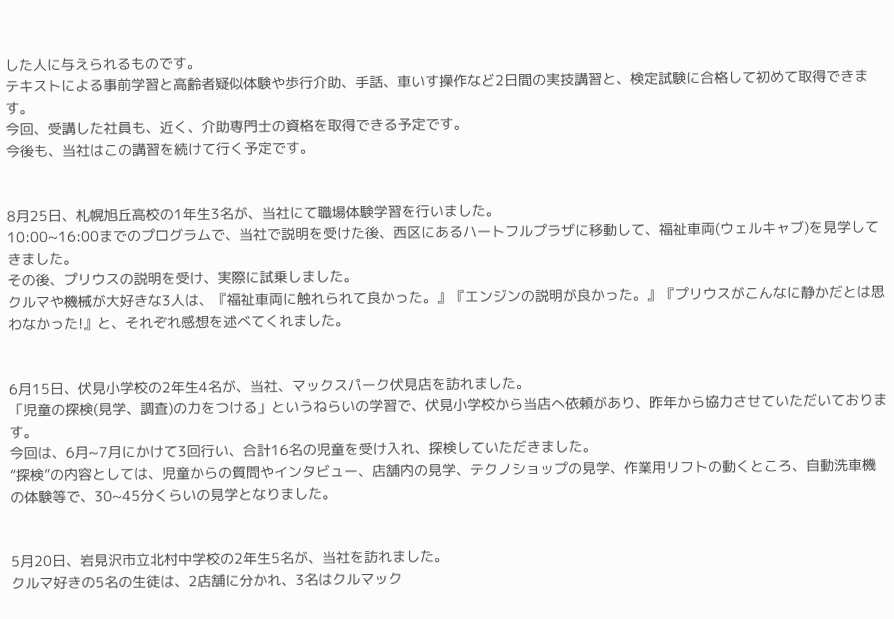した人に与えられるものです。
テキストによる事前学習と高齢者疑似体験や歩行介助、手話、車いす操作など2日間の実技講習と、検定試験に合格して初めて取得できます。
今回、受講した社員も、近く、介助専門士の資格を取得できる予定です。
今後も、当社はこの講習を続けて行く予定です。


8月25日、札幌旭丘高校の1年生3名が、当社にて職場体験学習を行いました。
10:00~16:00までのプログラムで、当社で説明を受けた後、西区にあるハートフルプラザに移動して、福祉車両(ウェルキャブ)を見学してきました。
その後、プリウスの説明を受け、実際に試乗しました。
クルマや機械が大好きな3人は、『福祉車両に触れられて良かった。』『エンジンの説明が良かった。』『プリウスがこんなに静かだとは思わなかった!』と、それぞれ感想を述べてくれました。


6月15日、伏見小学校の2年生4名が、当社、マックスパーク伏見店を訪れました。
「児童の探検(見学、調査)の力をつける」というねらいの学習で、伏見小学校から当店へ依頼があり、昨年から協力させていただいております。
今回は、6月~7月にかけて3回行い、合計16名の児童を受け入れ、探検していただきました。
“探検”の内容としては、児童からの質問やインタビュー、店舗内の見学、テクノショップの見学、作業用リフトの動くところ、自動洗車機の体験等で、30~45分くらいの見学となりました。


5月20日、岩見沢市立北村中学校の2年生5名が、当社を訪れました。
クルマ好きの5名の生徒は、2店舗に分かれ、3名はクルマック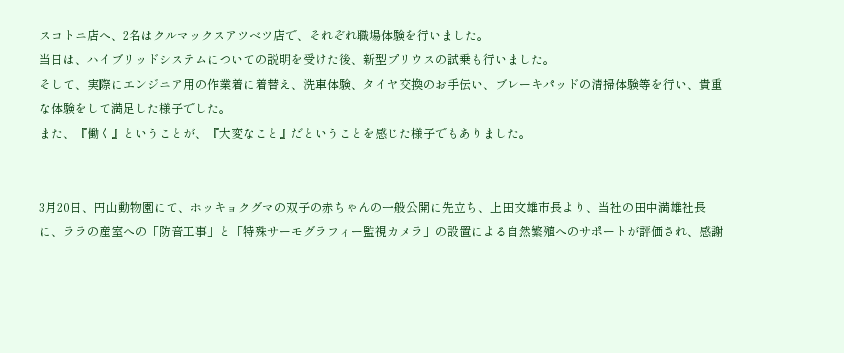スコトニ店へ、2名はクルマックスアツベツ店で、それぞれ職場体験を行いました。
当日は、ハイブリッドシステムについての説明を受けた後、新型プリウスの試乗も行いました。
そして、実際にエンジニア用の作業着に着替え、洗車体験、タイヤ交換のお手伝い、ブレーキパッドの清掃体験等を行い、貴重な体験をして満足した様子でした。
また、『働く』ということが、『大変なこと』だということを感じた様子でもありました。


3月20日、円山動物園にて、ホッキョクグマの双子の赤ちゃんの一般公開に先立ち、上田文雄市長より、当社の田中満雄社長に、ララの産室への「防音工事」と「特殊サーモグラフィー監視カメラ」の設置による自然繁殖へのサポートが評価され、感謝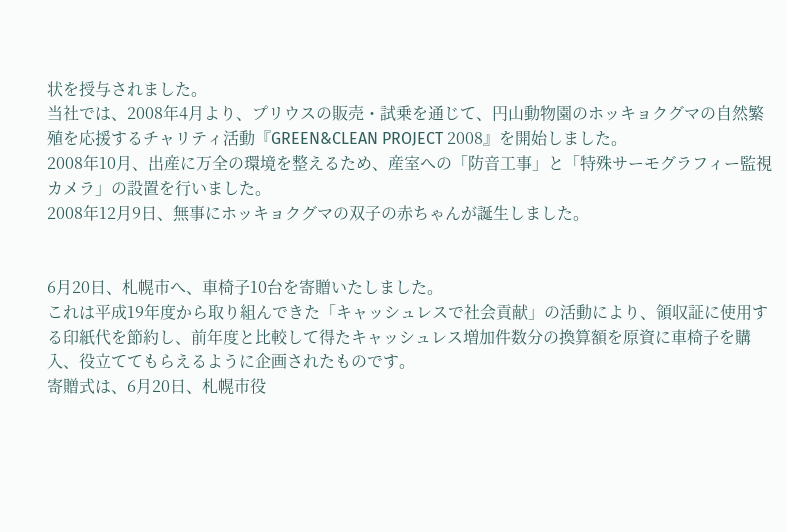状を授与されました。
当社では、2008年4月より、プリウスの販売・試乗を通じて、円山動物園のホッキョクグマの自然繁殖を応援するチャリティ活動『GREEN&CLEAN PROJECT 2008』を開始しました。
2008年10月、出産に万全の環境を整えるため、産室への「防音工事」と「特殊サーモグラフィー監視カメラ」の設置を行いました。
2008年12月9日、無事にホッキョクグマの双子の赤ちゃんが誕生しました。


6月20日、札幌市へ、車椅子10台を寄贈いたしました。
これは平成19年度から取り組んできた「キャッシュレスで社会貢献」の活動により、領収証に使用する印紙代を節約し、前年度と比較して得たキャッシュレス増加件数分の換算額を原資に車椅子を購入、役立ててもらえるように企画されたものです。
寄贈式は、6月20日、札幌市役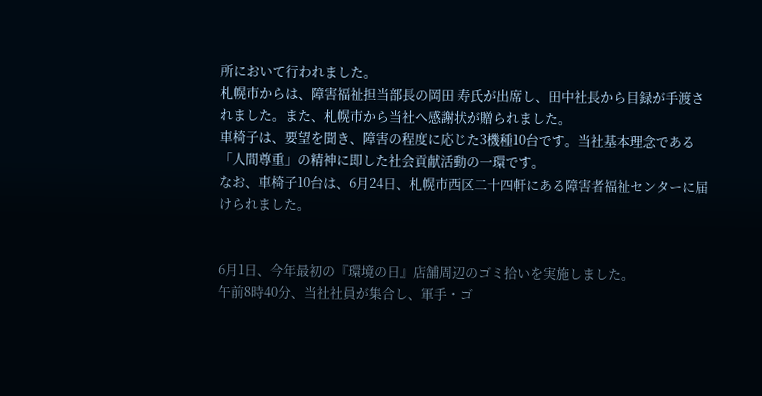所において行われました。
札幌市からは、障害福祉担当部長の岡田 寿氏が出席し、田中社長から目録が手渡されました。また、札幌市から当社へ感謝状が贈られました。
車椅子は、要望を聞き、障害の程度に応じた3機種10台です。当社基本理念である「人間尊重」の精神に即した社会貢献活動の一環です。
なお、車椅子10台は、6月24日、札幌市西区二十四軒にある障害者福祉センターに届けられました。


6月1日、今年最初の『環境の日』店舗周辺のゴミ拾いを実施しました。
午前8時40分、当社社員が集合し、軍手・ゴ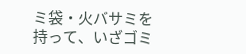ミ袋・火バサミを持って、いざゴミ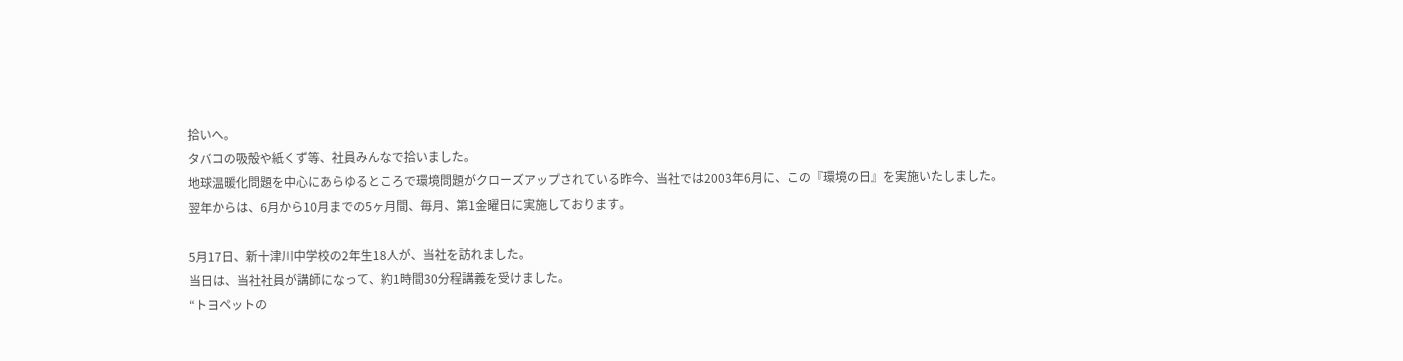拾いへ。
タバコの吸殻や紙くず等、社員みんなで拾いました。
地球温暖化問題を中心にあらゆるところで環境問題がクローズアップされている昨今、当社では2003年6月に、この『環境の日』を実施いたしました。
翌年からは、6月から10月までの5ヶ月間、毎月、第1金曜日に実施しております。

5月17日、新十津川中学校の2年生18人が、当社を訪れました。
当日は、当社社員が講師になって、約1時間30分程講義を受けました。
“トヨペットの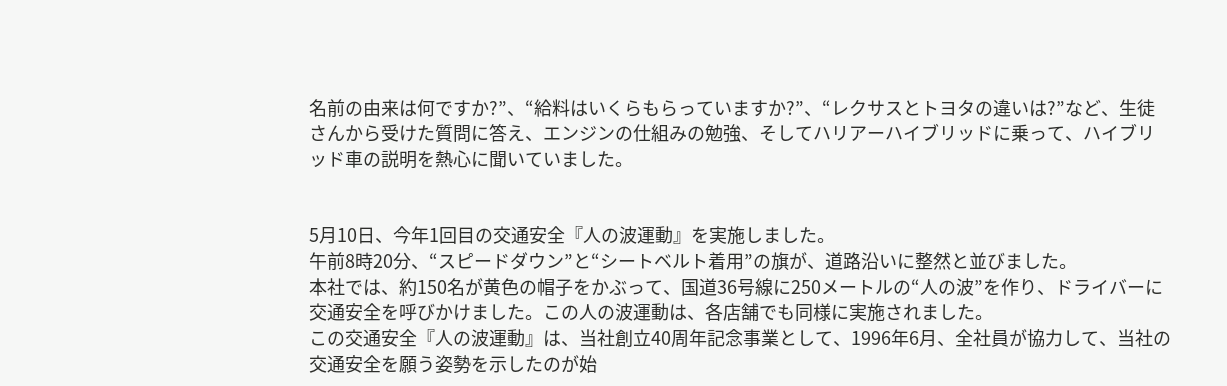名前の由来は何ですか?”、“給料はいくらもらっていますか?”、“レクサスとトヨタの違いは?”など、生徒さんから受けた質問に答え、エンジンの仕組みの勉強、そしてハリアーハイブリッドに乗って、ハイブリッド車の説明を熱心に聞いていました。


5月10日、今年1回目の交通安全『人の波運動』を実施しました。
午前8時20分、“スピードダウン”と“シートベルト着用”の旗が、道路沿いに整然と並びました。
本社では、約150名が黄色の帽子をかぶって、国道36号線に250メートルの“人の波”を作り、ドライバーに交通安全を呼びかけました。この人の波運動は、各店舗でも同様に実施されました。
この交通安全『人の波運動』は、当社創立40周年記念事業として、1996年6月、全社員が協力して、当社の交通安全を願う姿勢を示したのが始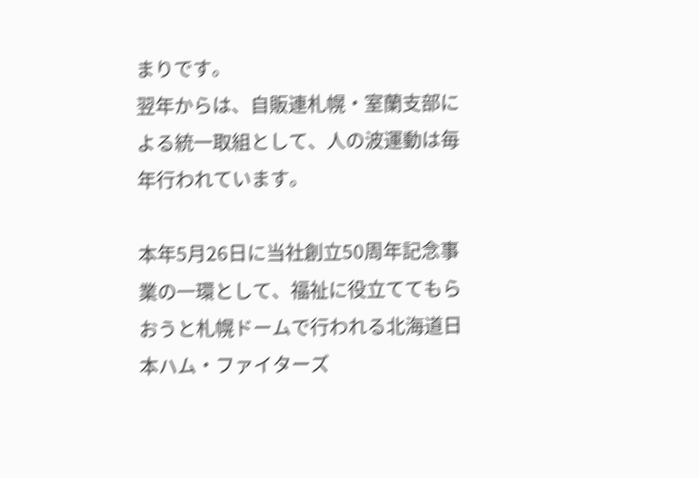まりです。
翌年からは、自販連札幌・室蘭支部による統一取組として、人の波運動は毎年行われています。

本年5月26日に当社創立50周年記念事業の一環として、福祉に役立ててもらおうと札幌ドームで行われる北海道日本ハム・ファイターズ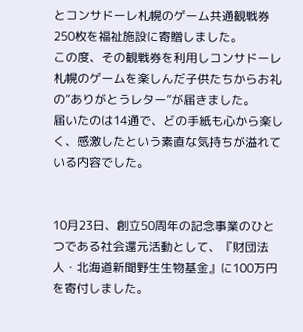とコンサドーレ札幌のゲーム共通観戦券250枚を福祉施設に寄贈しました。
この度、その観戦券を利用しコンサドーレ札幌のゲームを楽しんだ子供たちからお礼の“ありがとうレター”が届きました。
届いたのは14通で、どの手紙も心から楽しく、感激したという素直な気持ちが溢れている内容でした。


10月23日、創立50周年の記念事業のひとつである社会還元活動として、『財団法人・北海道新聞野生生物基金』に100万円を寄付しました。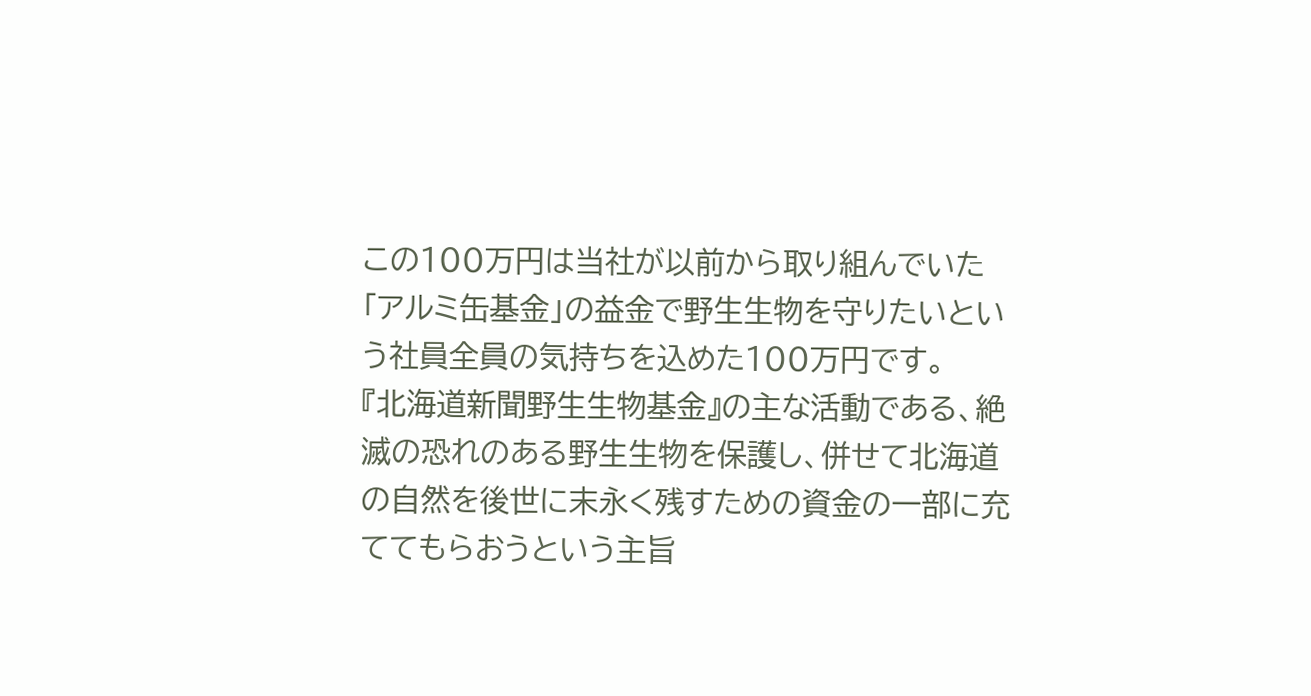この100万円は当社が以前から取り組んでいた「アルミ缶基金」の益金で野生生物を守りたいという社員全員の気持ちを込めた100万円です。
『北海道新聞野生生物基金』の主な活動である、絶滅の恐れのある野生生物を保護し、併せて北海道の自然を後世に末永く残すための資金の一部に充ててもらおうという主旨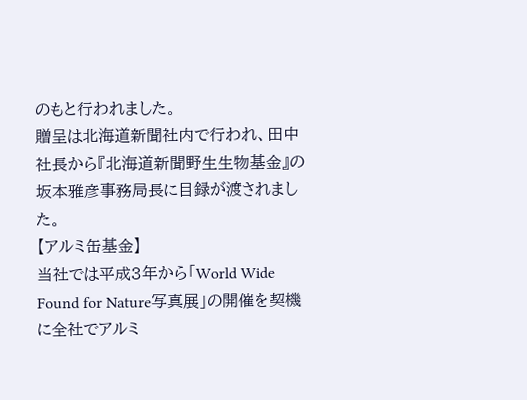のもと行われました。
贈呈は北海道新聞社内で行われ、田中社長から『北海道新聞野生生物基金』の坂本雅彦事務局長に目録が渡されました。
【アルミ缶基金】
当社では平成3年から「World Wide Found for Nature写真展」の開催を契機に全社でアルミ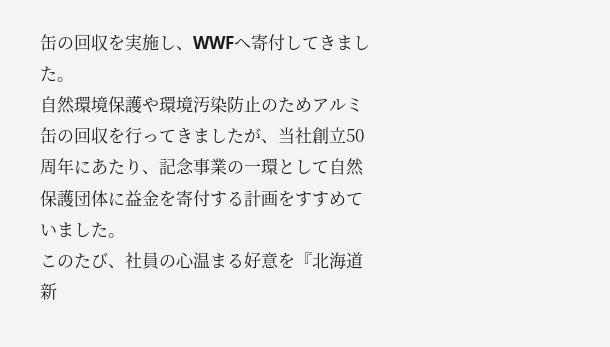缶の回収を実施し、WWFへ寄付してきました。
自然環境保護や環境汚染防止のためアルミ缶の回収を行ってきましたが、当社創立50周年にあたり、記念事業の一環として自然保護団体に益金を寄付する計画をすすめていました。
このたび、社員の心温まる好意を『北海道新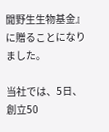聞野生生物基金』に贈ることになりました。

当社では、5日、創立50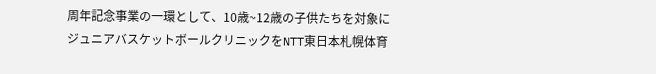周年記念事業の一環として、10歳~12歳の子供たちを対象にジュニアバスケットボールクリニックをNTT東日本札幌体育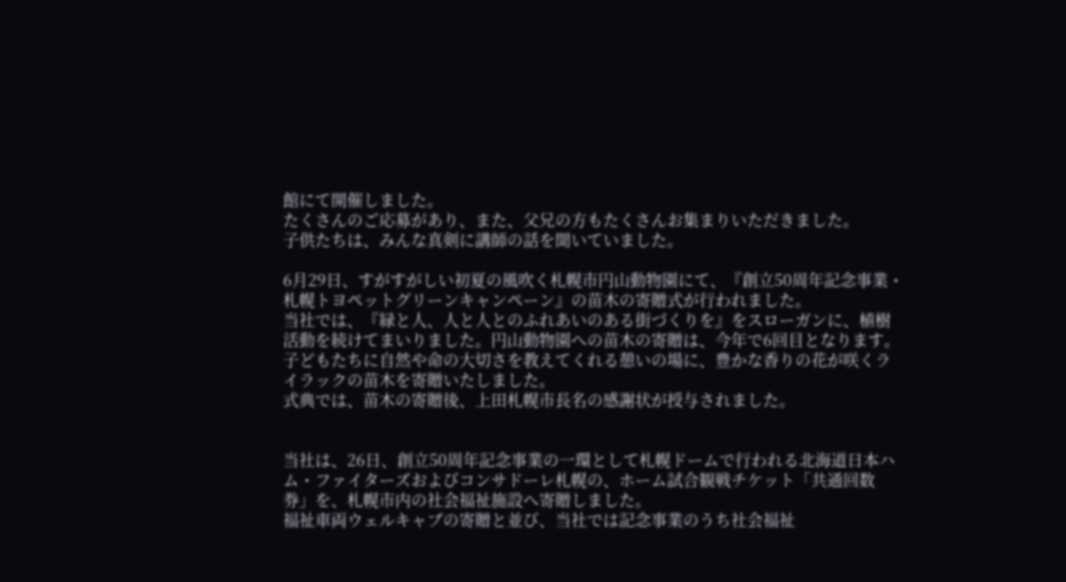館にて開催しました。
たくさんのご応募があり、また、父兄の方もたくさんお集まりいただきました。
子供たちは、みんな真剣に講師の話を聞いていました。

6月29日、すがすがしい初夏の風吹く札幌市円山動物園にて、『創立50周年記念事業・札幌トヨペットグリーンキャンペーン』の苗木の寄贈式が行われました。
当社では、『緑と人、人と人とのふれあいのある街づくりを』をスローガンに、植樹活動を続けてまいりました。円山動物園への苗木の寄贈は、今年で6回目となります。
子どもたちに自然や命の大切さを教えてくれる憩いの場に、豊かな香りの花が咲くライラックの苗木を寄贈いたしました。
式典では、苗木の寄贈後、上田札幌市長名の感謝状が授与されました。


当社は、26日、創立50周年記念事業の一環として札幌ドームで行われる北海道日本ハム・ファイターズおよびコンサドーレ札幌の、ホーム試合観戦チケット「共通回数券」を、札幌市内の社会福祉施設へ寄贈しました。
福祉車両ウェルキャブの寄贈と並び、当社では記念事業のうち社会福祉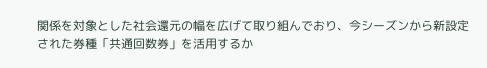関係を対象とした社会還元の幅を広げて取り組んでおり、今シーズンから新設定された券種「共通回数券」を活用するか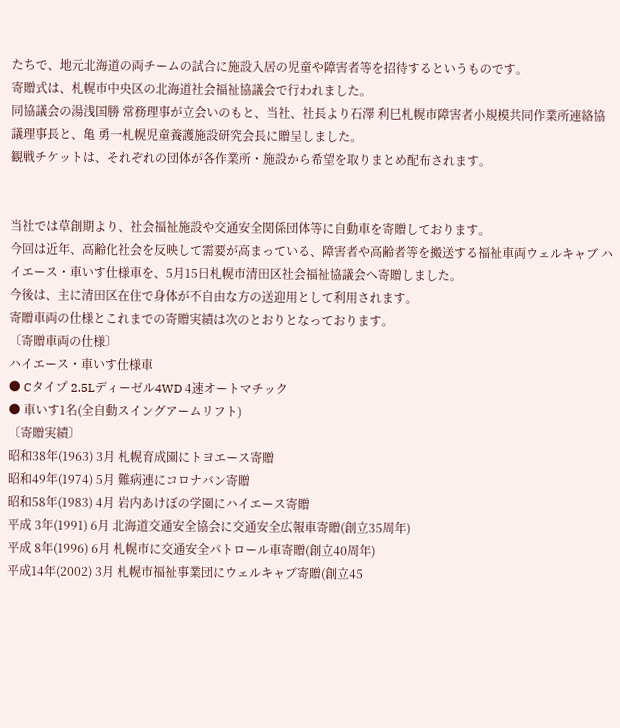たちで、地元北海道の両チームの試合に施設入居の児童や障害者等を招待するというものです。
寄贈式は、札幌市中央区の北海道社会福祉協議会で行われました。
同協議会の湯浅国勝 常務理事が立会いのもと、当社、社長より石澤 利巳札幌市障害者小規模共同作業所連絡協議理事長と、亀 勇一札幌児童養護施設研究会長に贈呈しました。
観戦チケットは、それぞれの団体が各作業所・施設から希望を取りまとめ配布されます。


当社では草創期より、社会福祉施設や交通安全関係団体等に自動車を寄贈しております。
今回は近年、高齢化社会を反映して需要が高まっている、障害者や高齢者等を搬送する福祉車両ウェルキャブ ハイエース・車いす仕様車を、5月15日札幌市清田区社会福祉協議会へ寄贈しました。
今後は、主に清田区在住で身体が不自由な方の送迎用として利用されます。
寄贈車両の仕様とこれまでの寄贈実績は次のとおりとなっております。
〔寄贈車両の仕様〕
ハイエース・車いす仕様車
● Cタイプ 2.5Lディーゼル4WD 4速オートマチック
● 車いす1名(全自動スイングアームリフト)
〔寄贈実績〕
昭和38年(1963) 3月 札幌育成園にトヨエース寄贈
昭和49年(1974) 5月 難病連にコロナバン寄贈
昭和58年(1983) 4月 岩内あけぼの学園にハイエース寄贈
平成 3年(1991) 6月 北海道交通安全協会に交通安全広報車寄贈(創立35周年)
平成 8年(1996) 6月 札幌市に交通安全パトロール車寄贈(創立40周年)
平成14年(2002) 3月 札幌市福祉事業団にウェルキャブ寄贈(創立45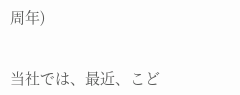周年)


当社では、最近、こど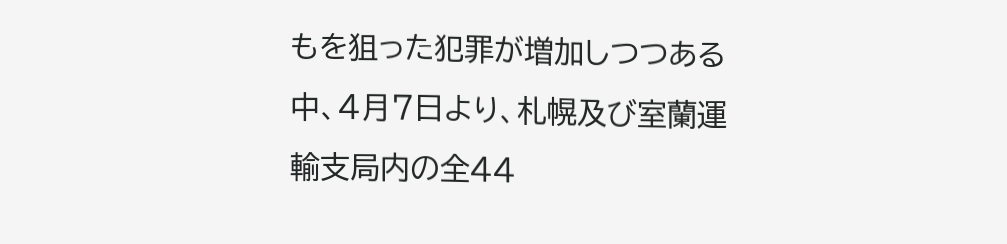もを狙った犯罪が増加しつつある中、4月7日より、札幌及び室蘭運輸支局内の全44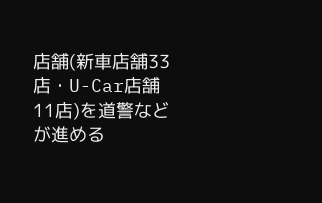店舗(新車店舗33店・U-Car店舗11店)を道警などが進める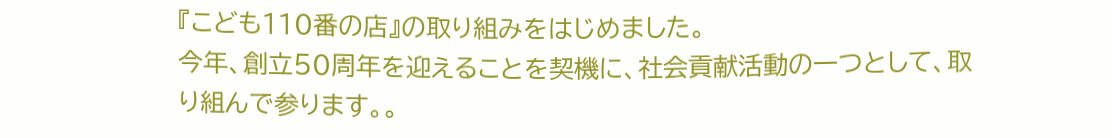『こども110番の店』の取り組みをはじめました。
今年、創立50周年を迎えることを契機に、社会貢献活動の一つとして、取り組んで参ります。。